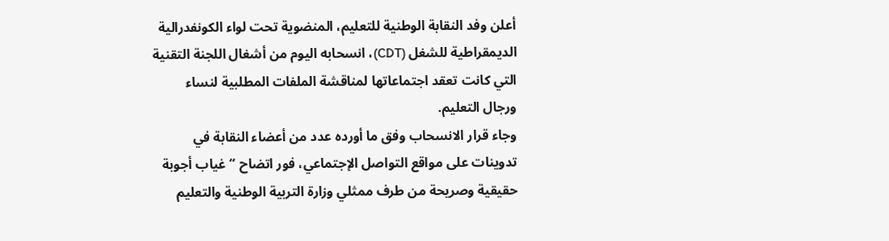أعلن وفد النقابة الوطنية للتعليم، المنضوية تحت لواء الكونفدرالية الديمقراطية للشغل (CDT)، انسحابه اليوم من أشغال اللجنة التقنية التي كانت تعقد اجتماعاتها لمناقشة الملفات المطلبية لنساء ورجال التعليم.
وجاء قرار الانسحاب وفق ما أورده عدد من أعضاء النقابة في تدوينات على مواقع التواصل الإجتماعي، فور اتضاح “غياب أجوبة حقيقية وصريحة من طرف ممثلي وزارة التربية الوطنية والتعليم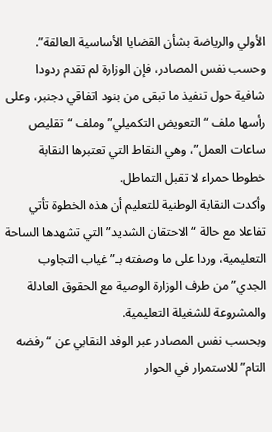الأولي والرياضة بشأن القضايا الأساسية العالقة”.
وحسب نفس المصادر، فإن الوزارة لم تقدم ردودا شافية حول تنفيذ ما تبقى من بنود اتفاقي دجنبر، وعلى رأسها ملف “التعويض التكميلي” وملف “تقليص ساعات العمل”، وهي النقاط التي تعتبرها النقابة خطوطا حمراء لا تقبل التماطل.
وأكدت النقابة الوطنية للتعليم أن هذه الخطوة تأتي تفاعلا مع حالة “الاحتقان الشديد” التي تشهدها الساحة التعليمية، وردا على ما وصفته بـ”غياب التجاوب الجدي” من طرف الوزارة الوصية مع الحقوق العادلة والمشروعة للشغيلة التعليمية.
وبحسب نفس المصادر عبر الوفد النقابي عن “رفضه التام” للاستمرار في الحوار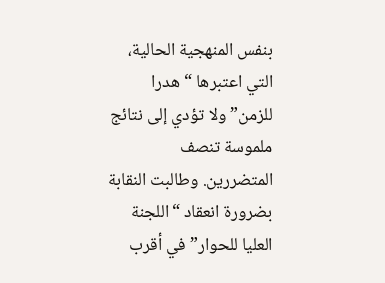بنفس المنهجية الحالية، التي اعتبرها “هدرا للزمن” ولا تؤدي إلى نتائج ملموسة تنصف المتضررين. وطالبت النقابة بضرورة انعقاد “اللجنة العليا للحوار” في أقرب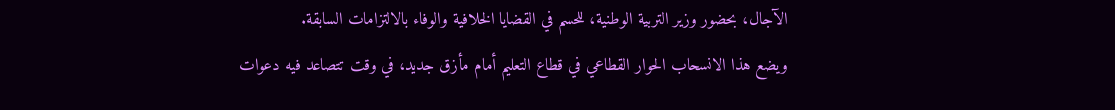الآجال، بحضور وزير التربية الوطنية، للحسم في القضايا الخلافية والوفاء بالالتزامات السابقة.
ويضع هذا الانسحاب الحوار القطاعي في قطاع التعليم أمام مأزق جديد، في وقت تتصاعد فيه دعوات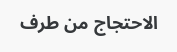الاحتجاج من طرف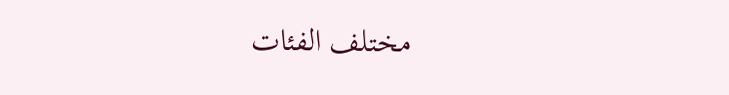مختلف الفئات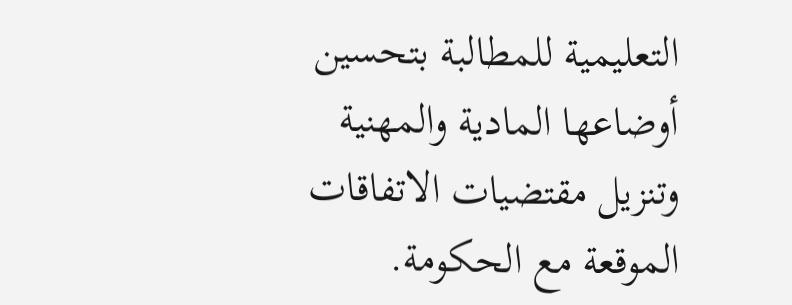التعليمية للمطالبة بتحسين أوضاعها المادية والمهنية وتنزيل مقتضيات الاتفاقات الموقعة مع الحكومة.